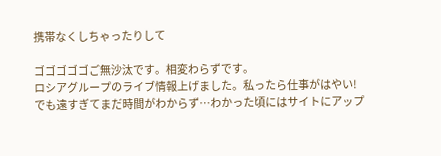携帯なくしちゃったりして

ゴゴゴゴゴご無沙汰です。相変わらずです。
ロシアグループのライブ情報上げました。私ったら仕事がはやい!
でも遠すぎてまだ時間がわからず…わかった頃にはサイトにアップ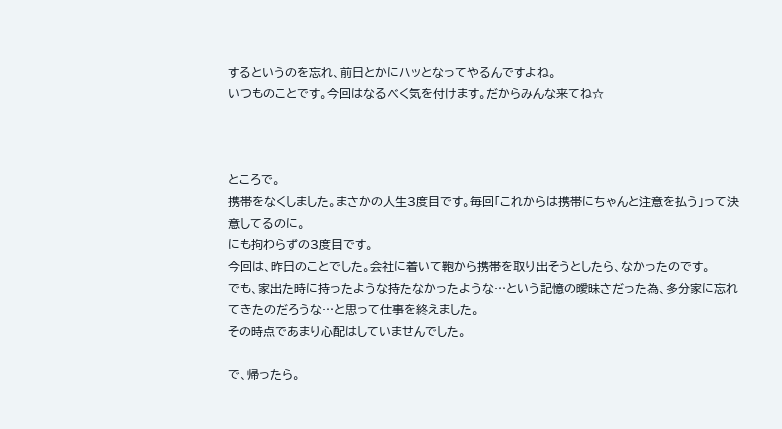するというのを忘れ、前日とかにハッとなってやるんですよね。
いつものことです。今回はなるべく気を付けます。だからみんな来てね☆



ところで。
携帯をなくしました。まさかの人生3度目です。毎回「これからは携帯にちゃんと注意を払う」って決意してるのに。
にも拘わらずの3度目です。
今回は、昨日のことでした。会社に着いて鞄から携帯を取り出そうとしたら、なかったのです。
でも、家出た時に持ったような持たなかったような…という記憶の曖昧さだった為、多分家に忘れてきたのだろうな…と思って仕事を終えました。
その時点であまり心配はしていませんでした。

で、帰ったら。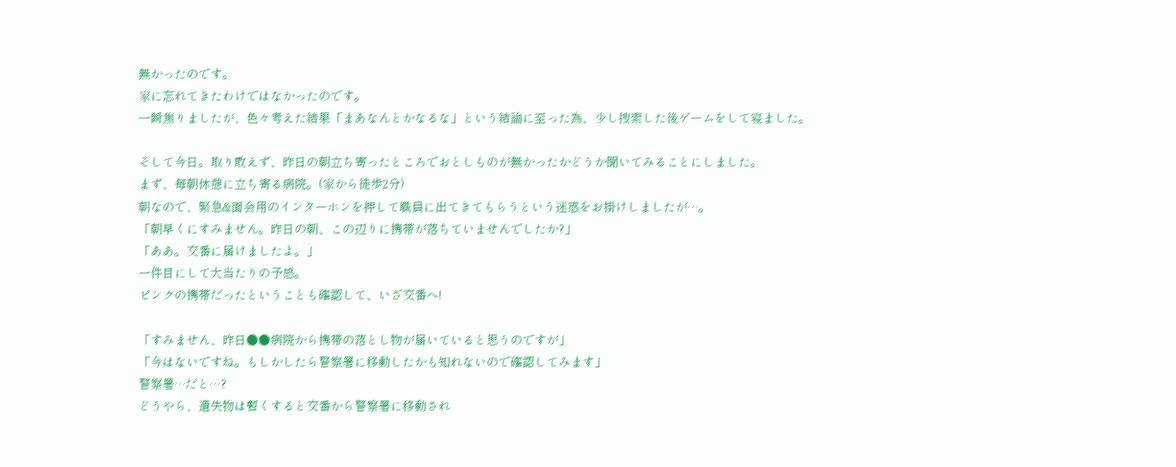無かったのです。
家に忘れてきたわけではなかったのです。
一瞬焦りましたが、色々考えた結果「まあなんとかなるな」という結論に至った為、少し捜索した後ゲームをして寝ました。

そして今日。取り敢えず、昨日の朝立ち寄ったところでおとしものが無かったかどうか聞いてみることにしました。
まず、毎朝休憩に立ち寄る病院。(家から徒歩2分)
朝なので、緊急&面会用のインターホンを押して職員に出てきてもらうという迷惑をお掛けしましたが…。
「朝早くにすみません。昨日の朝、この辺りに携帯が落ちていませんでしたか?」
「ああ。交番に届けましたよ。」
一件目にして大当たりの予感。
ピンクの携帯だったということも確認して、いざ交番へ!

「すみません、昨日●●病院から携帯の落とし物が届いていると思うのですが」
「今はないですね。もしかしたら警察署に移動したかも知れないので確認してみます」
警察署…だと…?
どうやら、遺失物は暫くすると交番から警察署に移動され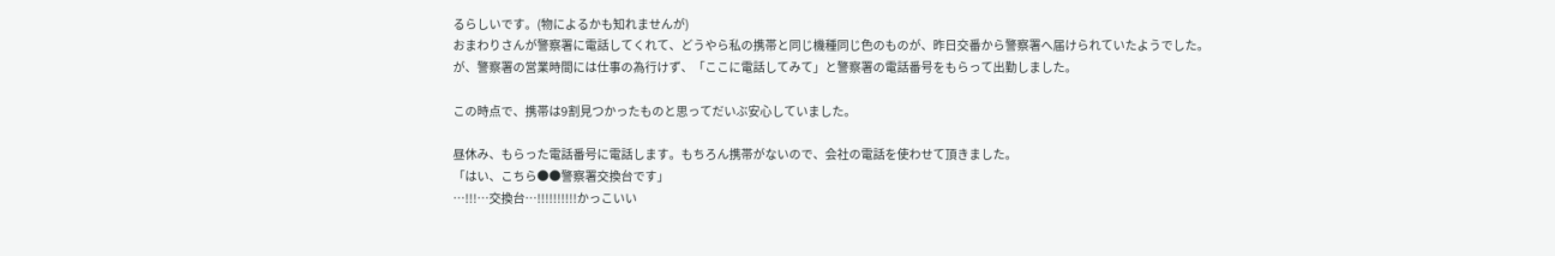るらしいです。(物によるかも知れませんが)
おまわりさんが警察署に電話してくれて、どうやら私の携帯と同じ機種同じ色のものが、昨日交番から警察署へ届けられていたようでした。
が、警察署の営業時間には仕事の為行けず、「ここに電話してみて」と警察署の電話番号をもらって出勤しました。

この時点で、携帯は9割見つかったものと思ってだいぶ安心していました。

昼休み、もらった電話番号に電話します。もちろん携帯がないので、会社の電話を使わせて頂きました。
「はい、こちら●●警察署交換台です」
…!!!…交換台…!!!!!!!!!!かっこいい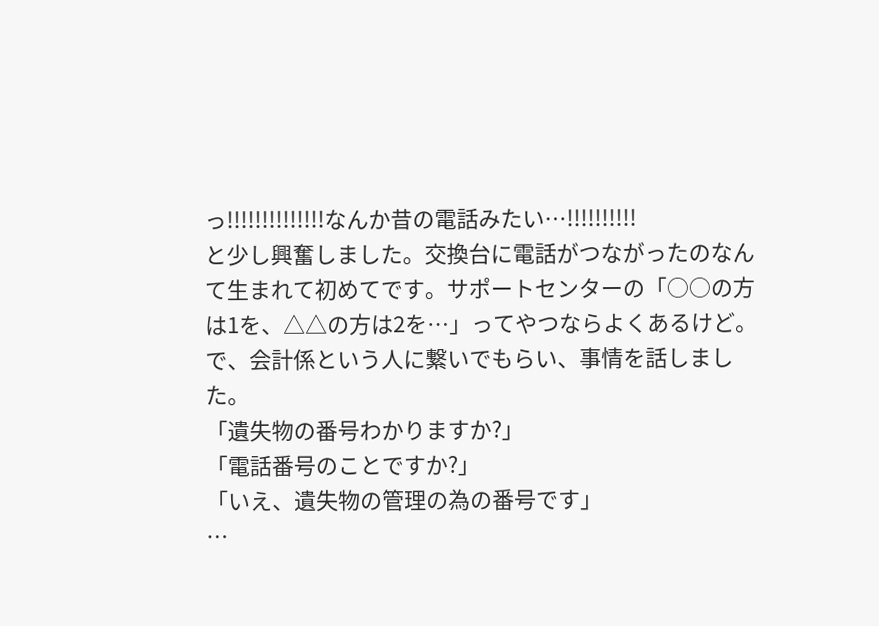っ!!!!!!!!!!!!!!なんか昔の電話みたい…!!!!!!!!!!
と少し興奮しました。交換台に電話がつながったのなんて生まれて初めてです。サポートセンターの「○○の方は1を、△△の方は2を…」ってやつならよくあるけど。
で、会計係という人に繋いでもらい、事情を話しました。
「遺失物の番号わかりますか?」
「電話番号のことですか?」
「いえ、遺失物の管理の為の番号です」
…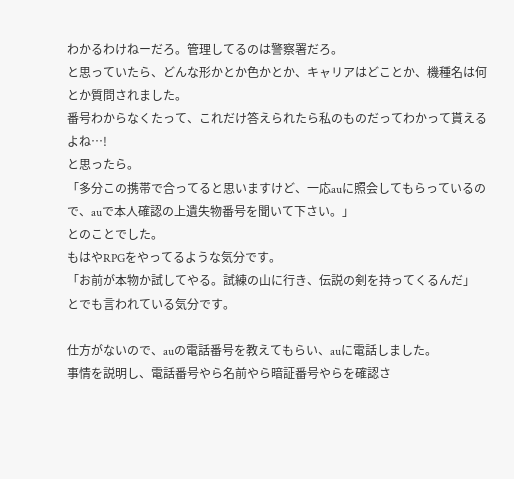わかるわけねーだろ。管理してるのは警察署だろ。
と思っていたら、どんな形かとか色かとか、キャリアはどことか、機種名は何とか質問されました。
番号わからなくたって、これだけ答えられたら私のものだってわかって貰えるよね…!
と思ったら。
「多分この携帯で合ってると思いますけど、一応auに照会してもらっているので、auで本人確認の上遺失物番号を聞いて下さい。」
とのことでした。
もはやRPGをやってるような気分です。
「お前が本物か試してやる。試練の山に行き、伝説の剣を持ってくるんだ」
とでも言われている気分です。

仕方がないので、auの電話番号を教えてもらい、auに電話しました。
事情を説明し、電話番号やら名前やら暗証番号やらを確認さ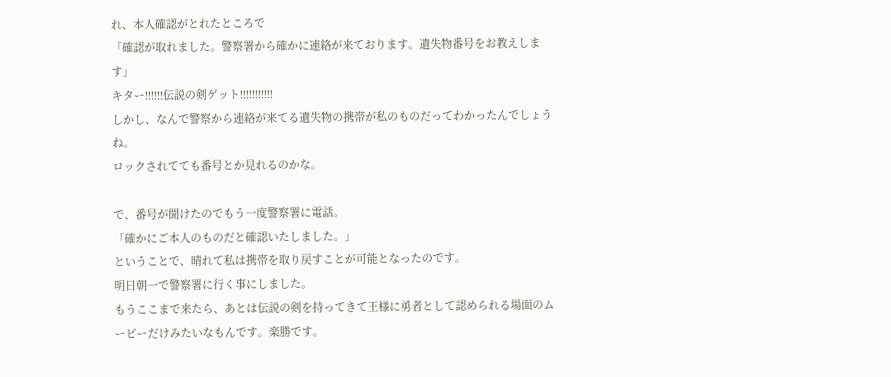れ、本人確認がとれたところで
「確認が取れました。警察署から確かに連絡が来ております。遺失物番号をお教えします」
キター!!!!!!伝説の剣ゲット!!!!!!!!!!!
しかし、なんで警察から連絡が来てる遺失物の携帯が私のものだってわかったんでしょうね。
ロックされてても番号とか見れるのかな。

で、番号が聞けたのでもう一度警察署に電話。
「確かにご本人のものだと確認いたしました。」
ということで、晴れて私は携帯を取り戻すことが可能となったのです。
明日朝一で警察署に行く事にしました。
もうここまで来たら、あとは伝説の剣を持ってきて王様に勇者として認められる場面のムービーだけみたいなもんです。楽勝です。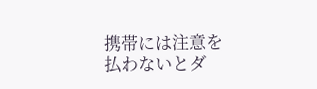携帯には注意を払わないとダ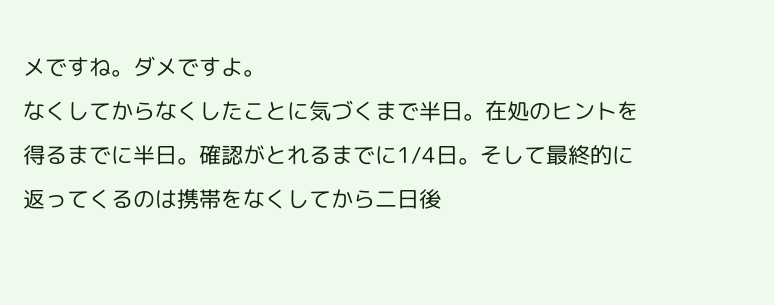メですね。ダメですよ。
なくしてからなくしたことに気づくまで半日。在処のヒントを得るまでに半日。確認がとれるまでに1/4日。そして最終的に返ってくるのは携帯をなくしてから二日後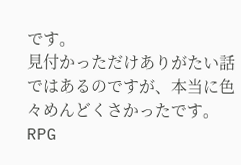です。
見付かっただけありがたい話ではあるのですが、本当に色々めんどくさかったです。
RPG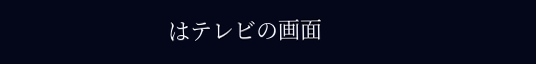はテレビの画面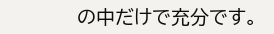の中だけで充分です。